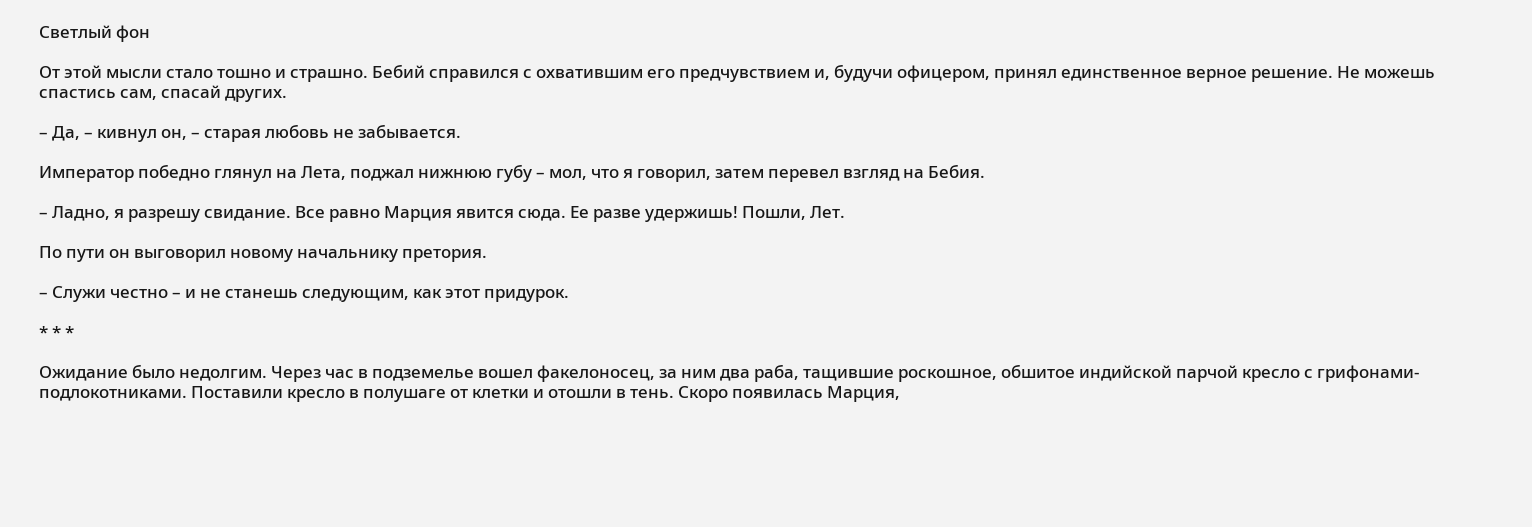Светлый фон

От этой мысли стало тошно и страшно. Бебий справился с охватившим его предчувствием и, будучи офицером, принял единственное верное решение. Не можешь спастись сам, спасай других.

– Да, – кивнул он, – старая любовь не забывается.

Император победно глянул на Лета, поджал нижнюю губу – мол, что я говорил, затем перевел взгляд на Бебия.

– Ладно, я разрешу свидание. Все равно Марция явится сюда. Ее разве удержишь! Пошли, Лет.

По пути он выговорил новому начальнику претория.

– Служи честно – и не станешь следующим, как этот придурок.

* * *

Ожидание было недолгим. Через час в подземелье вошел факелоносец, за ним два раба, тащившие роскошное, обшитое индийской парчой кресло с грифонами-подлокотниками. Поставили кресло в полушаге от клетки и отошли в тень. Скоро появилась Марция,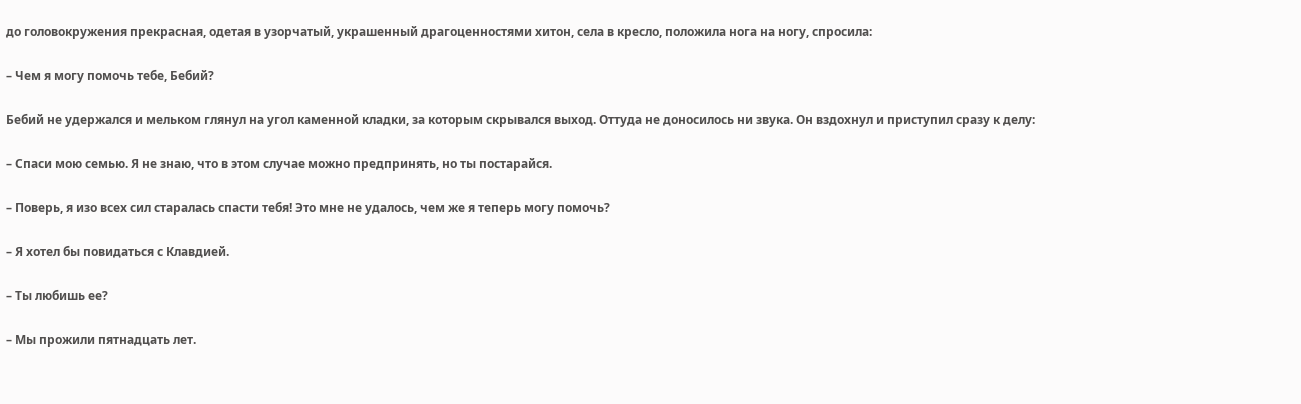до головокружения прекрасная, одетая в узорчатый, украшенный драгоценностями хитон, села в кресло, положила нога на ногу, спросила:

– Чем я могу помочь тебе, Бебий?

Бебий не удержался и мельком глянул на угол каменной кладки, за которым скрывался выход. Оттуда не доносилось ни звука. Он вздохнул и приступил сразу к делу:

– Спаси мою семью. Я не знаю, что в этом случае можно предпринять, но ты постарайся.

– Поверь, я изо всех сил старалась спасти тебя! Это мне не удалось, чем же я теперь могу помочь?

– Я хотел бы повидаться с Клавдией.

– Ты любишь ее?

– Мы прожили пятнадцать лет.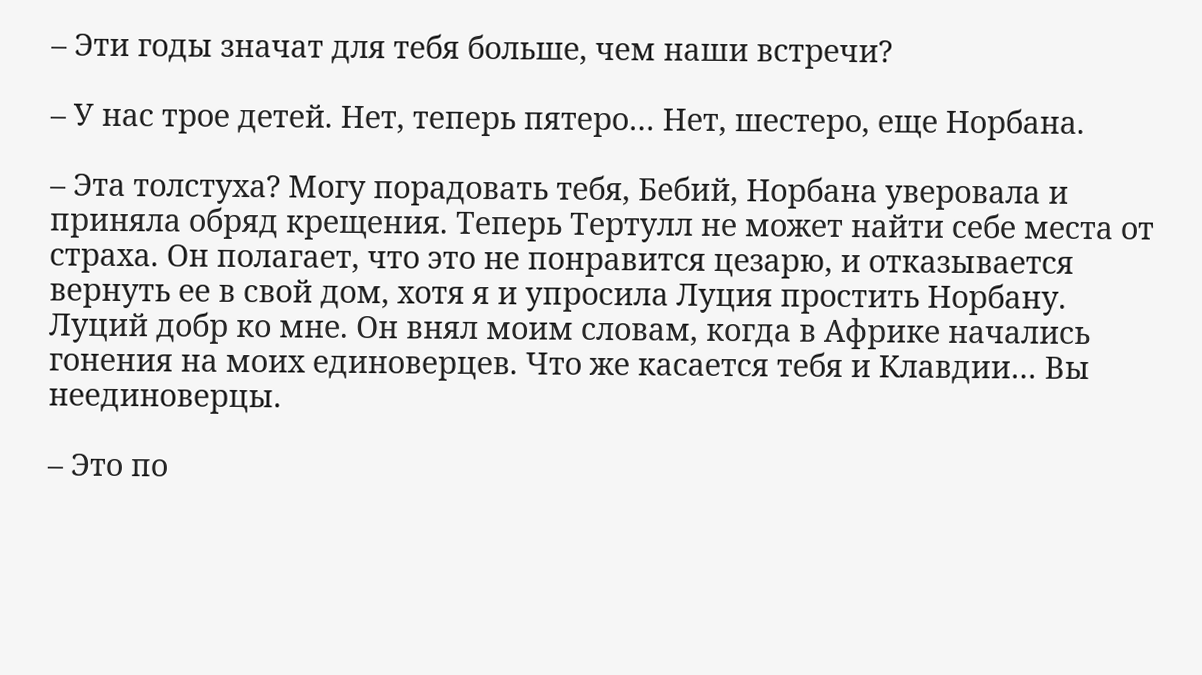– Эти годы значат для тебя больше, чем наши встречи?

– У нас трое детей. Нет, теперь пятеро… Нет, шестеро, еще Норбана.

– Эта толстуха? Могу порадовать тебя, Бебий, Норбана уверовала и приняла обряд крещения. Теперь Тертулл не может найти себе места от страха. Он полагает, что это не понравится цезарю, и отказывается вернуть ее в свой дом, хотя я и упросила Луция простить Норбану. Луций добр ко мне. Он внял моим словам, когда в Африке начались гонения на моих единоверцев. Что же касается тебя и Клавдии… Вы неединоверцы.

– Это по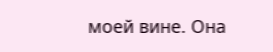моей вине. Она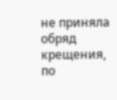не приняла обряд крещения, по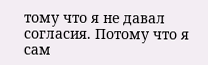тому что я не давал согласия. Потому что я сам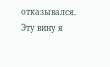отказывался. Эту вину я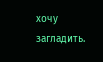хочу загладить.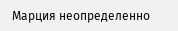Марция неопределенно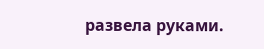развела руками.